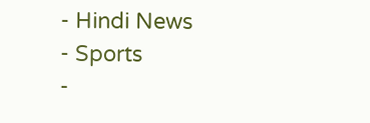- Hindi News
- Sports
-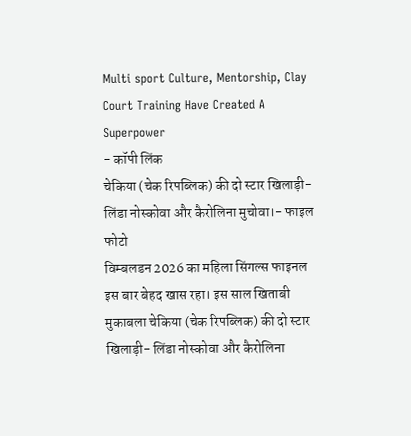Multi sport Culture, Mentorship, Clay Court Training Have Created A Superpower
- कॉपी लिंक
चेकिया (चेक रिपब्लिक) की दो स्टार खिलाड़ी- लिंडा नोस्कोवा और कैरोलिना मुचोवा।- फाइल फोटो
विम्बलडन 2026 का महिला सिंगल्स फाइनल इस बार बेहद खास रहा। इस साल खिताबी मुकाबला चेकिया (चेक रिपब्लिक) की दो स्टार खिलाड़ी- लिंडा नोस्कोवा और कैरोलिना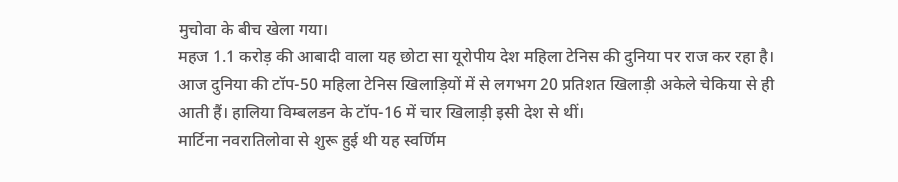मुचोवा के बीच खेला गया।
महज 1.1 करोड़ की आबादी वाला यह छोटा सा यूरोपीय देश महिला टेनिस की दुनिया पर राज कर रहा है। आज दुनिया की टॉप-50 महिला टेनिस खिलाड़ियों में से लगभग 20 प्रतिशत खिलाड़ी अकेले चेकिया से ही आती हैं। हालिया विम्बलडन के टॉप-16 में चार खिलाड़ी इसी देश से थीं।
मार्टिना नवरातिलोवा से शुरू हुई थी यह स्वर्णिम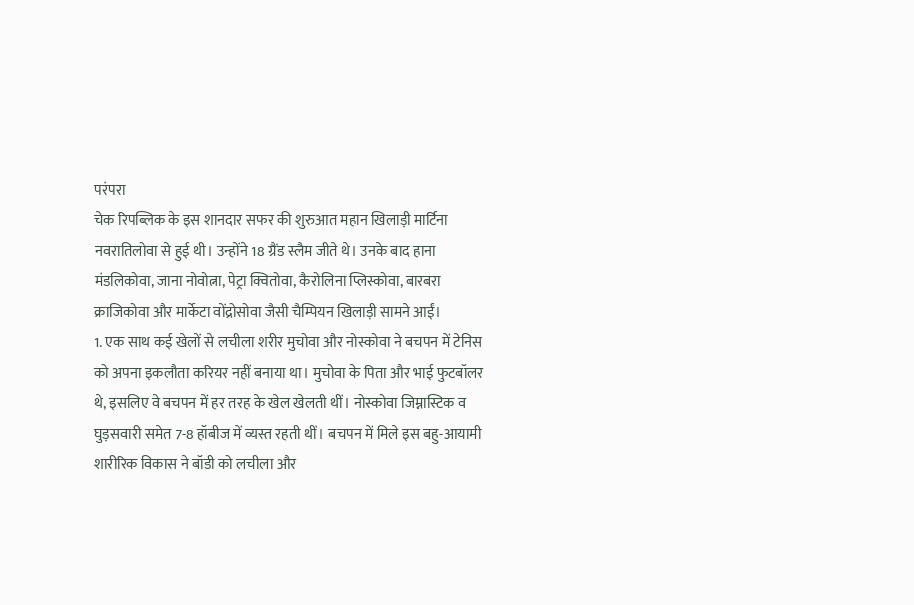परंपरा
चेक रिपब्लिक के इस शानदार सफर की शुरुआत महान खिलाड़ी मार्टिना नवरातिलोवा से हुई थी। उन्होंने 18 ग्रैंड स्लैम जीते थे। उनके बाद हाना मंडलिकोवा, जाना नोवोत्ना, पेट्रा क्वितोवा, कैरोलिना प्लिस्कोवा, बारबरा क्राजिकोवा और मार्केटा वोंद्रोसोवा जैसी चैम्पियन खिलाड़ी सामने आईं।
1. एक साथ कई खेलों से लचीला शरीर मुचोवा और नोस्कोवा ने बचपन में टेनिस को अपना इकलौता करियर नहीं बनाया था। मुचोवा के पिता और भाई फुटबॉलर थे, इसलिए वे बचपन में हर तरह के खेल खेलती थीं। नोस्कोवा जिम्नास्टिक व घुड़सवारी समेत 7-8 हॉबीज में व्यस्त रहती थीं। बचपन में मिले इस बहु-आयामी शारीरिक विकास ने बॉडी को लचीला और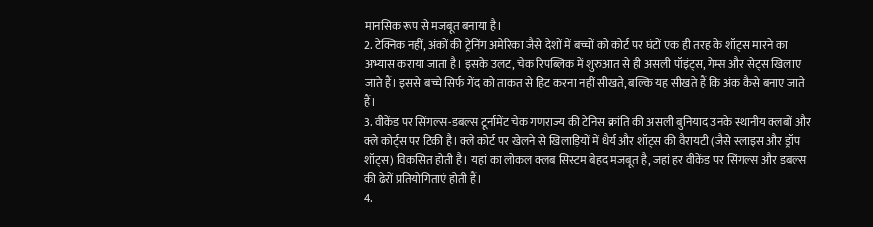मानसिक रूप से मजबूत बनाया है।
2. टेक्निक नहीं, अंकों की ट्रेनिंग अमेरिका जैसे देशों में बच्चों को कोर्ट पर घंटों एक ही तरह के शॉट्स मारने का अभ्यास कराया जाता है। इसके उलट, चेक रिपब्लिक में शुरुआत से ही असली पॉइंट्स, गेम्स और सेट्स खिलाए जाते हैं। इससे बच्चे सिर्फ गेंद को ताकत से हिट करना नहीं सीखते, बल्कि यह सीखते हैं कि अंक कैसे बनाए जाते हैं।
3. वीकेंड पर सिंगल्स-डबल्स टूर्नामेंट चेक गणराज्य की टेनिस क्रांति की असली बुनियाद उनके स्थानीय क्लबों और क्ले कोर्ट्स पर टिकी है। क्ले कोर्ट पर खेलने से खिलाड़ियों में धैर्य और शॉट्स की वैरायटी (जैसे स्लाइस और ड्रॉप शॉट्स) विकसित होती है। यहां का लोकल क्लब सिस्टम बेहद मजबूत है, जहां हर वीकेंड पर सिंगल्स और डबल्स की ढेरों प्रतियोगिताएं होती हैं।
4.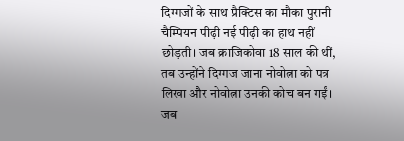दिग्गजों के साथ प्रैक्टिस का मौका पुरानी चैम्पियन पीढ़ी नई पीढ़ी का हाथ नहीं छोड़ती। जब क्राजिकोवा 18 साल की थीं, तब उन्होंने दिग्गज जाना नोवोत्ना को पत्र लिखा और नोवोत्ना उनकी कोच बन गईं। जब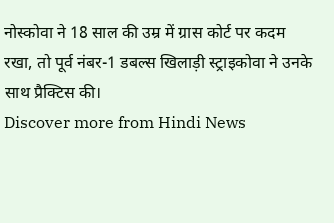नोस्कोवा ने 18 साल की उम्र में ग्रास कोर्ट पर कदम रखा, तो पूर्व नंबर-1 डबल्स खिलाड़ी स्ट्राइकोवा ने उनके साथ प्रैक्टिस की।
Discover more from Hindi News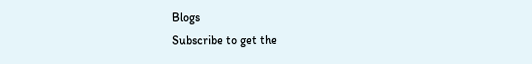Blogs
Subscribe to get the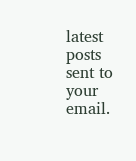latest posts sent to your email.